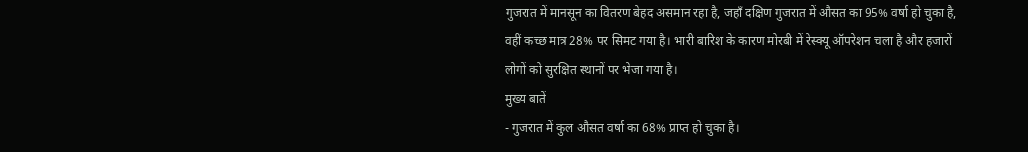गुजरात में मानसून का वितरण बेहद असमान रहा है, जहाँ दक्षिण गुजरात में औसत का 95% वर्षा हो चुका है, वहीं कच्छ मात्र 28% पर सिमट गया है। भारी बारिश के कारण मोरबी में रेस्क्यू ऑपरेशन चला है और हजारों लोगों को सुरक्षित स्थानों पर भेजा गया है।
मुख्य बातें
- गुजरात में कुल औसत वर्षा का 68% प्राप्त हो चुका है।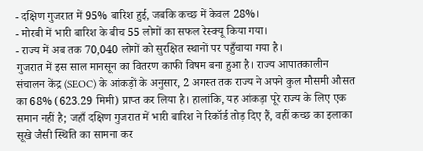- दक्षिण गुजरात में 95% बारिश हुई, जबकि कच्छ में केवल 28%।
- मोरबी में भारी बारिश के बीच 55 लोगों का सफल रेस्क्यू किया गया।
- राज्य में अब तक 70,040 लोगों को सुरक्षित स्थानों पर पहुँचाया गया है।
गुजरात में इस साल मानसून का वितरण काफी विषम बना हुआ है। राज्य आपातकालीन संचालन केंद्र (SEOC) के आंकड़ों के अनुसार, 2 अगस्त तक राज्य ने अपने कुल मौसमी औसत का 68% (623.29 मिमी) प्राप्त कर लिया है। हालांकि, यह आंकड़ा पूरे राज्य के लिए एक समान नहीं है; जहाँ दक्षिण गुजरात में भारी बारिश ने रिकॉर्ड तोड़ दिए हैं, वहीं कच्छ का इलाका सूखे जैसी स्थिति का सामना कर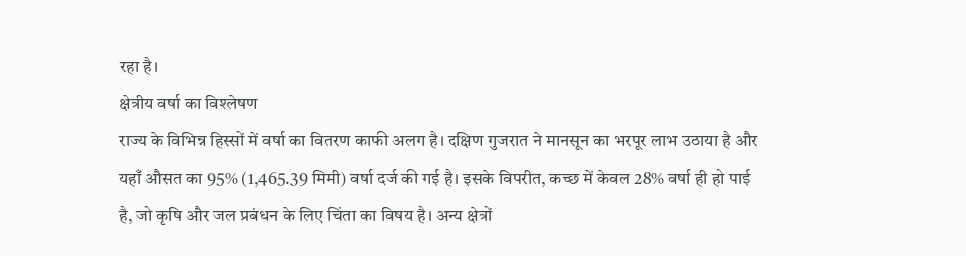रहा है।
क्षेत्रीय वर्षा का विश्लेषण
राज्य के विभिन्न हिस्सों में वर्षा का वितरण काफी अलग है। दक्षिण गुजरात ने मानसून का भरपूर लाभ उठाया है और यहाँ औसत का 95% (1,465.39 मिमी) वर्षा दर्ज की गई है। इसके विपरीत, कच्छ में केवल 28% वर्षा ही हो पाई है, जो कृषि और जल प्रबंधन के लिए चिंता का विषय है। अन्य क्षेत्रों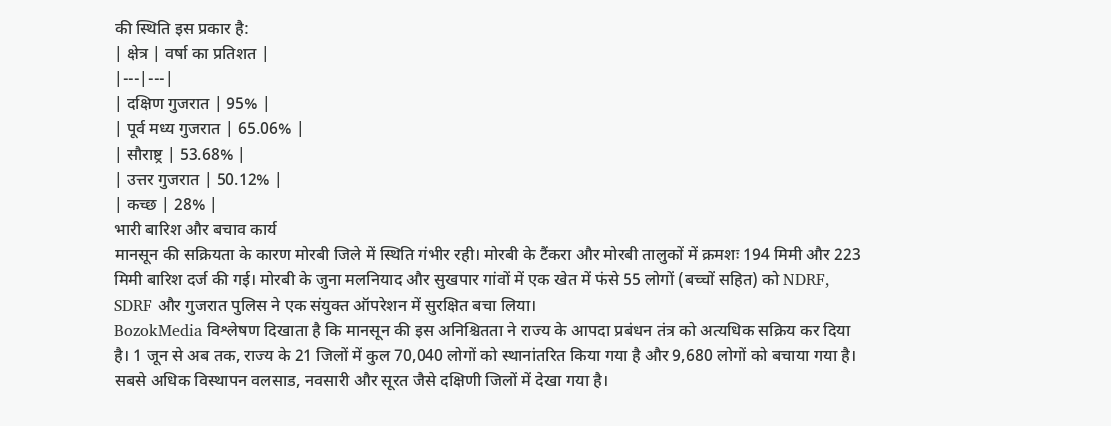की स्थिति इस प्रकार है:
| क्षेत्र | वर्षा का प्रतिशत |
|---|---|
| दक्षिण गुजरात | 95% |
| पूर्व मध्य गुजरात | 65.06% |
| सौराष्ट्र | 53.68% |
| उत्तर गुजरात | 50.12% |
| कच्छ | 28% |
भारी बारिश और बचाव कार्य
मानसून की सक्रियता के कारण मोरबी जिले में स्थिति गंभीर रही। मोरबी के टैंकरा और मोरबी तालुकों में क्रमशः 194 मिमी और 223 मिमी बारिश दर्ज की गई। मोरबी के जुना मलनियाद और सुखपार गांवों में एक खेत में फंसे 55 लोगों (बच्चों सहित) को NDRF, SDRF और गुजरात पुलिस ने एक संयुक्त ऑपरेशन में सुरक्षित बचा लिया।
BozokMedia विश्लेषण दिखाता है कि मानसून की इस अनिश्चितता ने राज्य के आपदा प्रबंधन तंत्र को अत्यधिक सक्रिय कर दिया है। 1 जून से अब तक, राज्य के 21 जिलों में कुल 70,040 लोगों को स्थानांतरित किया गया है और 9,680 लोगों को बचाया गया है। सबसे अधिक विस्थापन वलसाड, नवसारी और सूरत जैसे दक्षिणी जिलों में देखा गया है।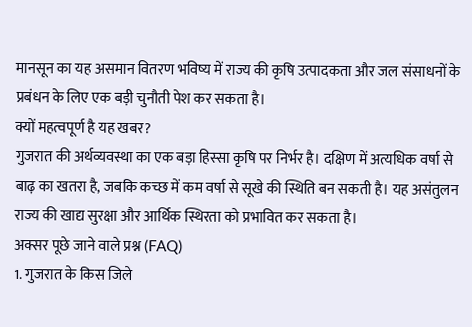मानसून का यह असमान वितरण भविष्य में राज्य की कृषि उत्पादकता और जल संसाधनों के प्रबंधन के लिए एक बड़ी चुनौती पेश कर सकता है।
क्यों महत्वपूर्ण है यह खबर?
गुजरात की अर्थव्यवस्था का एक बड़ा हिस्सा कृषि पर निर्भर है। दक्षिण में अत्यधिक वर्षा से बाढ़ का खतरा है, जबकि कच्छ में कम वर्षा से सूखे की स्थिति बन सकती है। यह असंतुलन राज्य की खाद्य सुरक्षा और आर्थिक स्थिरता को प्रभावित कर सकता है।
अक्सर पूछे जाने वाले प्रश्न (FAQ)
1. गुजरात के किस जिले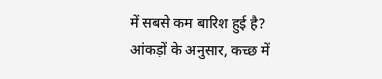में सबसे कम बारिश हुई है?
आंकड़ों के अनुसार, कच्छ में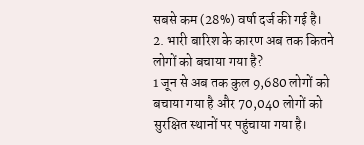सबसे कम (28%) वर्षा दर्ज की गई है।
2. भारी बारिश के कारण अब तक कितने लोगों को बचाया गया है?
1 जून से अब तक कुल 9,680 लोगों को बचाया गया है और 70,040 लोगों को सुरक्षित स्थानों पर पहुंचाया गया है।